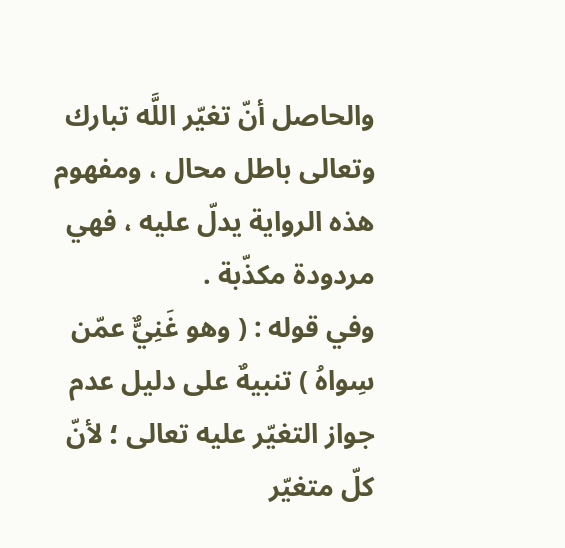والحاصل أنّ تغيّر اللَّه تبارك وتعالى باطل محال ، ومفهوم هذه الرواية يدلّ عليه ، فهي مردودة مكذّبة .
وفي قوله : ( وهو غَنِيٌّ عمّن سِواهُ ) تنبيهٌ على دليل عدم جواز التغيّر عليه تعالى ؛ لأنّ كلّ متغيّر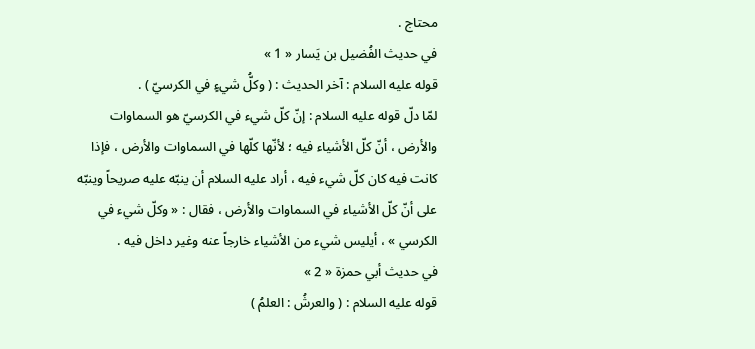محتاج .
في حديث الفُضيل بن يَسار « 1 »
قوله عليه السلام : آخر الحديث : ( وكلُّ شيءٍ في الكرسيّ ) .
لمّا دلّ قوله عليه السلام : إنّ كلّ شيء في الكرسيّ هو السماوات والأرض ، أنّ كلّ الأشياء فيه ؛ لأنّها كلّها في السماوات والأرض ، فإذا كانت فيه كان كلّ شيء فيه ، أراد عليه السلام أن ينبّه عليه صريحاً وينبّه على أنّ كلّ الأشياء في السماوات والأرض ، فقال : « وكلّ شيء في الكرسي » ، أيليس شيء من الأشياء خارجاً عنه وغير داخل فيه .
في حديث أبي حمزة « 2 »
قوله عليه السلام : ( والعرشُ : العلمُ )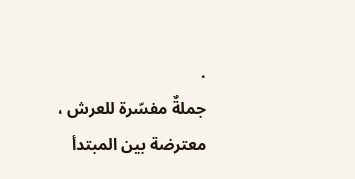.
جملةٌ مفسّرة للعرش ، معترضة بين المبتدأ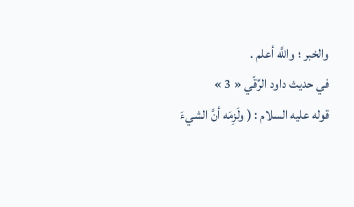والخبر ؛ واللَّه أعلم .
في حديث داود الرِّقّي « 3 »
قوله عليه السلام : ( ولَزِمَه أنَّ الشيءَ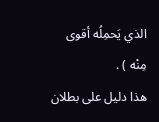الذي يَحمِلُه أقوى مِنْه ) .
هذا دليل على بطلان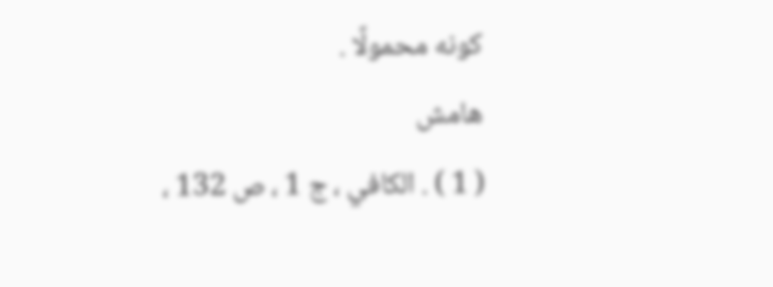كونه محمولًا .
هامش
( 1 ) . الكافي ، ج 1 ، ص 132 ،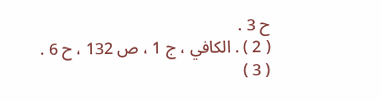ح 3 .
( 2 ) . الكافي ، ج 1 ، ص 132 ، ح 6 .
( 3 )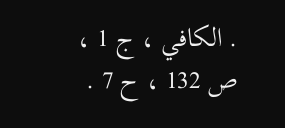. الكافي ، ج 1 ، ص 132 ، ح 7 .